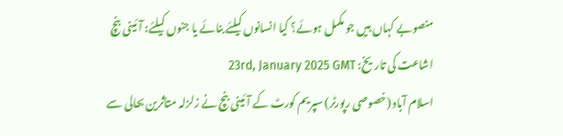منصوبے کہاں ہیں جو مکمل ہوئے؟ کیا انسانوں کیلئے بنائے یا جنوں کیلئے: آئینی بنچ
اشاعت کی تاریخ: 23rd, January 2025 GMT
اسلام آباد (خصوصی رپورٹر) سپریم کورٹ کے آئینی بنچ نے زلزلہ متاثرین بحالی سے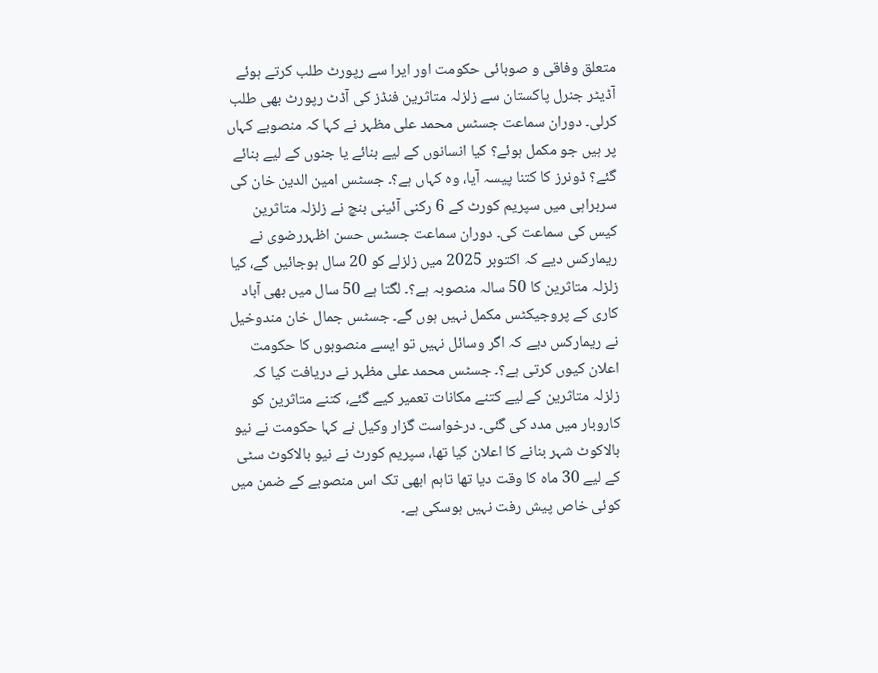متعلق وفاقی و صوبائی حکومت اور ایرا سے رپورٹ طلب کرتے ہوئے آڈیٹر جنرل پاکستان سے زلزلہ متاثرین فنڈز کی آڈٹ رپورٹ بھی طلب کرلی۔ دوران سماعت جسٹس محمد علی مظہر نے کہا کہ منصوبے کہاں پر ہیں جو مکمل ہوئے؟ کیا انسانوں کے لیے بنائے یا جنوں کے لیے بنائے گئے؟ ڈونرز کا کتنا پیسہ آیا، وہ کہاں ہے؟۔ جسٹس امین الدین خان کی سربراہی میں سپریم کورٹ کے 6 رکنی آئینی بنچ نے زلزلہ متاثرین کیس کی سماعت کی۔ دوران سماعت جسٹس حسن اظہررضوی نے ریمارکس دیے کہ اکتوبر 2025 میں زلزلے کو 20 سال ہوجائیں گے، کیا زلزلہ متاثرین کا 50 سالہ منصوبہ ہے؟۔ لگتا ہے 50 سال میں بھی آباد کاری کے پروجیکٹس مکمل نہیں ہوں گے۔ جسٹس جمال خان مندوخیل نے ریمارکس دیے کہ اگر وسائل نہیں تو ایسے منصوبوں کا حکومت اعلان کیوں کرتی ہے؟۔ جسٹس محمد علی مظہر نے دریافت کیا کہ زلزلہ متاثرین کے لیے کتنے مکانات تعمیر کیے گئے، کتنے متاثرین کو کاروبار میں مدد کی گئی۔ درخواست گزار وکیل نے کہا حکومت نے نیو بالاکوٹ شہر بنانے کا اعلان کیا تھا، سپریم کورٹ نے نیو بالاکوٹ سٹی کے لیے 30 ماہ کا وقت دیا تھا تاہم ابھی تک اس منصوبے کے ضمن میں کوئی خاص پیش رفت نہیں ہوسکی ہے۔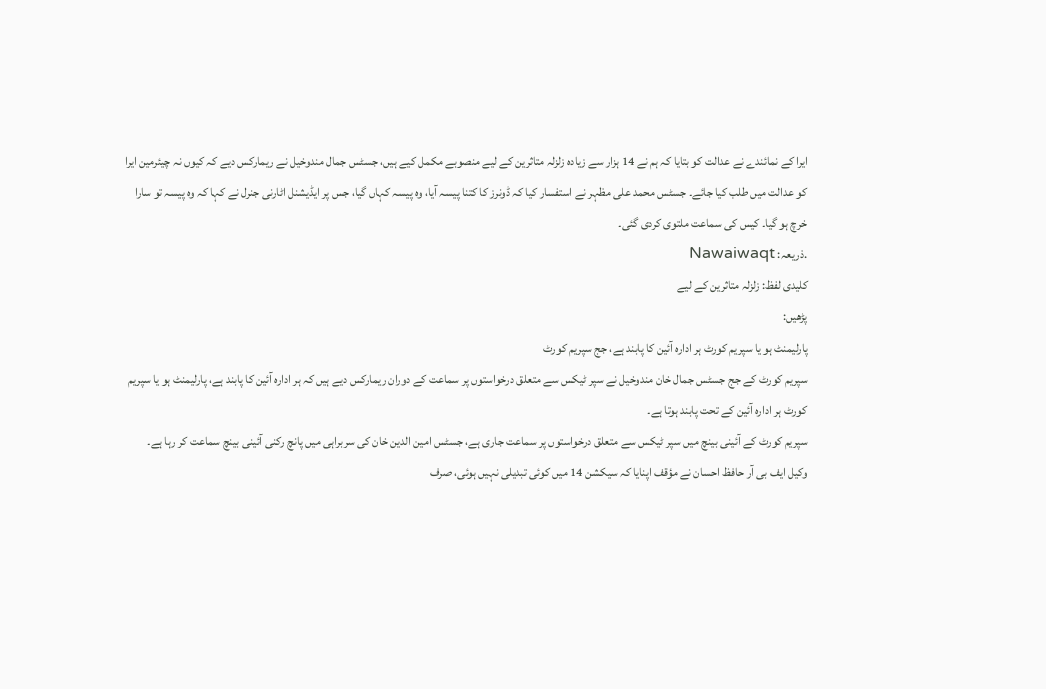ایرا کے نمائندے نے عدالت کو بتایا کہ ہم نے 14 ہزار سے زیادہ زلزلہ متاثرین کے لیے منصوبے مکمل کیے ہیں، جسٹس جمال مندوخیل نے ریمارکس دیے کہ کیوں نہ چیئرمین ایرا کو عدالت میں طلب کیا جائے۔ جسٹس محمد علی مظہر نے استفسار کیا کہ ڈونرز کا کتنا پیسہ آیا، وہ پیسہ کہاں گیا، جس پر ایڈیشنل اٹارنی جنرل نے کہا کہ وہ پیسہ تو سارا خرچ ہو گیا۔ کیس کی سماعت ملتوی کردی گئی۔
.ذریعہ: Nawaiwaqt
کلیدی لفظ: زلزلہ متاثرین کے لیے
پڑھیں:
پارلیمنٹ ہو یا سپریم کورٹ ہر ادارہ آئین کا پابند ہے، جج سپریم کورٹ
سپریم کورٹ کے جج جسٹس جمال خان مندوخیل نے سپر ٹیکس سے متعلق درخواستوں پر سماعت کے دوران ریمارکس دیے ہیں کہ ہر ادارہ آئین کا پابند ہے، پارلیمنٹ ہو یا سپریم کورٹ ہر ادارہ آئین کے تحت پابند ہوتا ہے۔
سپریم کورٹ کے آئینی بینچ میں سپر ٹیکس سے متعلق درخواستوں پر سماعت جاری ہے، جسٹس امین الدین خان کی سربراہی میں پانچ رکنی آئینی بینچ سماعت کر رہا ہے۔
وکیل ایف بی آر حافظ احسان نے مؤقف اپنایا کہ سیکشن 14 میں کوئی تبدیلی نہیں ہوئی، صرف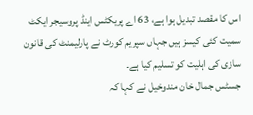اس کا مقصد تبدیل ہوا ہے، 63 اے پریکٹس اینڈ پروسیجر ایکٹ سمیت کئی کیسز ہیں جہاں سپریم کورٹ نے پارلیمنٹ کی قانون سازی کی اہلیت کو تسلیم کیا ہے۔
جسٹس جمال خان مندوخیل نے کہا کہ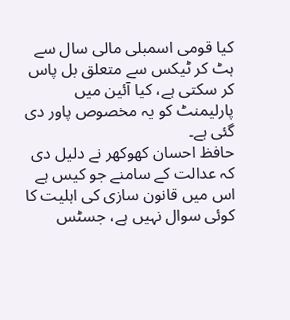کیا قومی اسمبلی مالی سال سے ہٹ کر ٹیکس سے متعلق بل پاس کر سکتی ہے، کیا آئین میں پارلیمنٹ کو یہ مخصوص پاور دی گئی ہے۔
حافظ احسان کھوکھر نے دلیل دی کہ عدالت کے سامنے جو کیس ہے اس میں قانون سازی کی اہلیت کا کوئی سوال نہیں ہے، جسٹس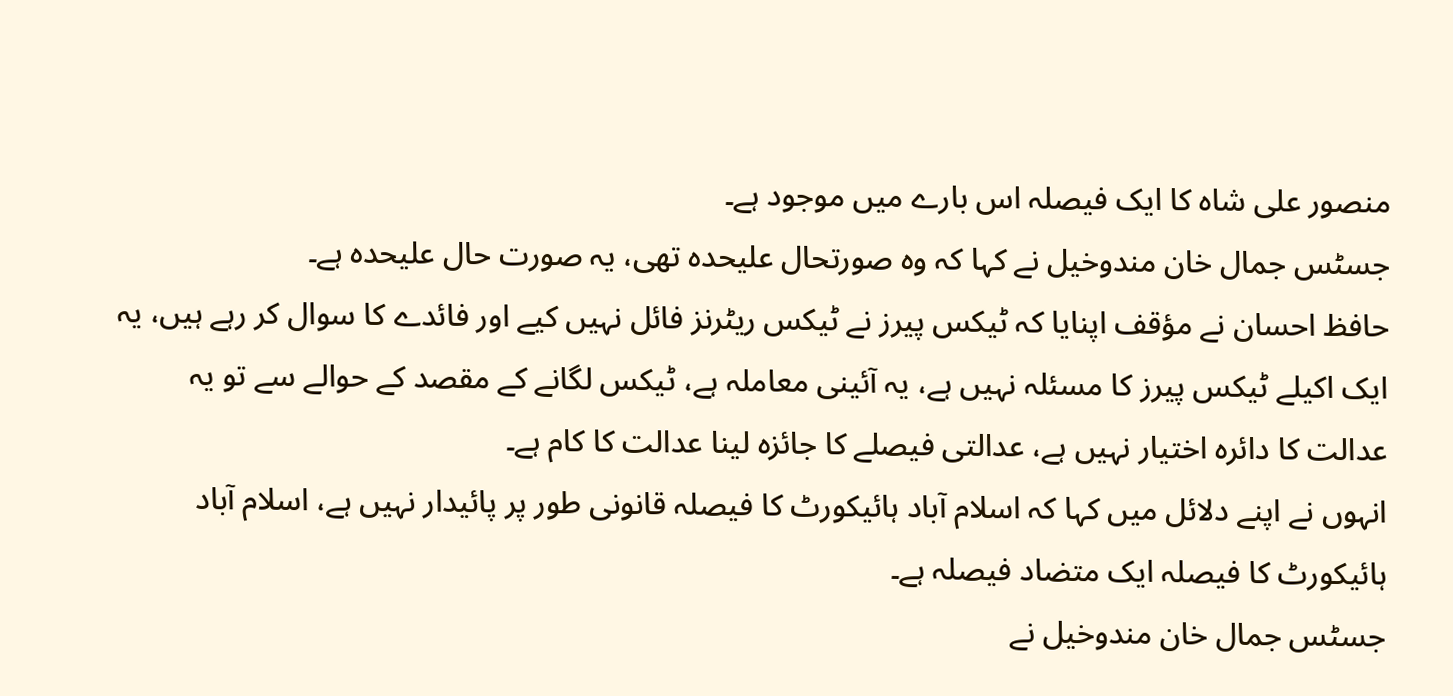منصور علی شاہ کا ایک فیصلہ اس بارے میں موجود ہے۔
جسٹس جمال خان مندوخیل نے کہا کہ وہ صورتحال علیحدہ تھی، یہ صورت حال علیحدہ ہے۔
حافظ احسان نے مؤقف اپنایا کہ ٹیکس پیرز نے ٹیکس ریٹرنز فائل نہیں کیے اور فائدے کا سوال کر رہے ہیں، یہ ایک اکیلے ٹیکس پیرز کا مسئلہ نہیں ہے، یہ آئینی معاملہ ہے، ٹیکس لگانے کے مقصد کے حوالے سے تو یہ عدالت کا دائرہ اختیار نہیں ہے، عدالتی فیصلے کا جائزہ لینا عدالت کا کام ہے۔
انہوں نے اپنے دلائل میں کہا کہ اسلام آباد ہائیکورٹ کا فیصلہ قانونی طور پر پائیدار نہیں ہے، اسلام آباد ہائیکورٹ کا فیصلہ ایک متضاد فیصلہ ہے۔
جسٹس جمال خان مندوخیل نے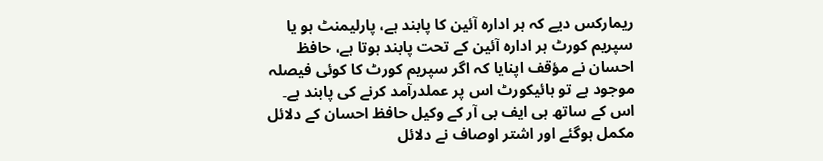ریمارکس دیے کہ ہر ادارہ آئین کا پابند ہے، پارلیمنٹ ہو یا سپریم کورٹ ہر ادارہ آئین کے تحت پابند ہوتا ہے، حافظ احسان نے مؤقف اپنایا کہ اگر سپریم کورٹ کا کوئی فیصلہ موجود ہے تو ہائیکورٹ اس پر عملدرآمد کرنے کی پابند ہے۔
اس کے ساتھ ہی ایف بی آر کے وکیل حافظ احسان کے دلائل مکمل ہوگئے اور اشتر اوصاف نے دلائل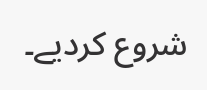شروع کردیے۔